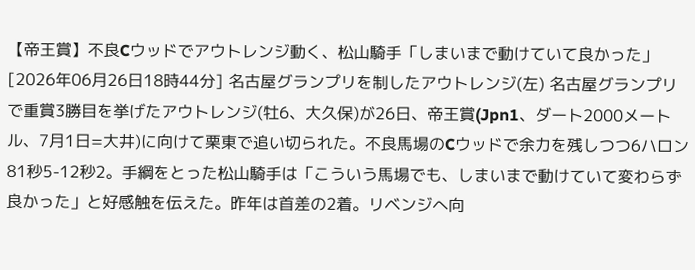【帝王賞】不良Cウッドでアウトレンジ動く、松山騎手「しまいまで動けていて良かった」 [2026年06月26日18時44分] 名古屋グランプリを制したアウトレンジ(左) 名古屋グランプリで重賞3勝目を挙げたアウトレンジ(牡6、大久保)が26日、帝王賞(Jpn1、ダート2000メートル、7月1日=大井)に向けて栗東で追い切られた。不良馬場のCウッドで余力を残しつつ6ハロン81秒5-12秒2。手綱をとった松山騎手は「こういう馬場でも、しまいまで動けていて変わらず良かった」と好感触を伝えた。昨年は首差の2着。リベンジへ向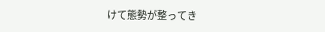けて態勢が整ってき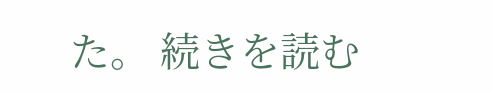た。 続きを読む